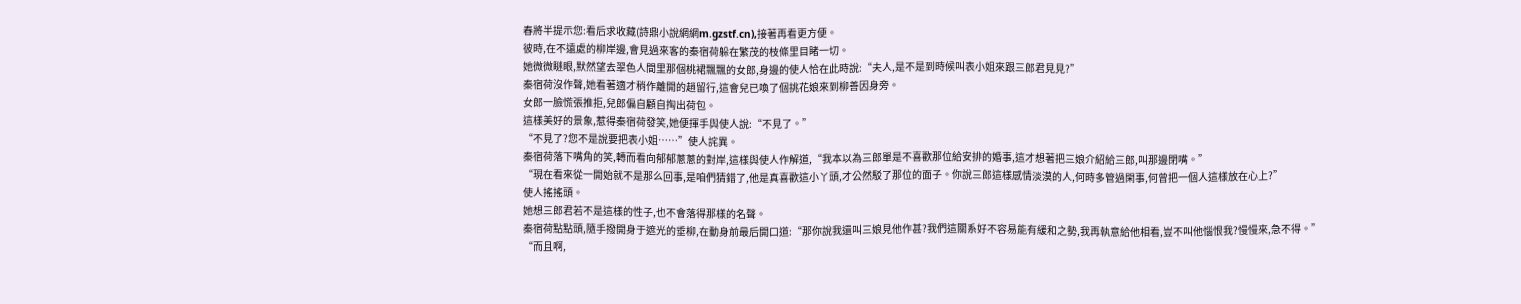春將半提示您:看后求收藏(詩鼎小說網網m.gzstf.cn),接著再看更方便。
彼時,在不遠處的柳岸邊,會見過來客的秦宿荷躲在繁茂的枝條里目睹一切。
她微微瞇眼,默然望去翠色人間里那個桃裙飄飄的女郎,身邊的使人恰在此時說:“夫人,是不是到時候叫表小姐來跟三郎君見見?”
秦宿荷沒作聲,她看著適才稍作離開的趙留行,這會兒已喚了個挑花娘來到柳善因身旁。
女郎一臉慌張推拒,兒郎偏自顧自掏出荷包。
這樣美好的景象,惹得秦宿荷發笑,她便揮手與使人說:“不見了。”
“不見了?您不是說要把表小姐……”使人詫異。
秦宿荷落下嘴角的笑,轉而看向郁郁蔥蔥的對岸,這樣與使人作解道,“我本以為三郎單是不喜歡那位給安排的婚事,這才想著把三娘介紹給三郎,叫那邊閉嘴。”
“現在看來從一開始就不是那么回事,是咱們猜錯了,他是真喜歡這小丫頭,才公然駁了那位的面子。你說三郎這樣感情淡漠的人,何時多管過閑事,何曾把一個人這樣放在心上?”
使人搖搖頭。
她想三郎君若不是這樣的性子,也不會落得那樣的名聲。
秦宿荷點點頭,隨手撥開身于遮光的垂柳,在動身前最后開口道:“那你說我還叫三娘見他作甚?我們這關系好不容易能有緩和之勢,我再執意給他相看,豈不叫他惱恨我?慢慢來,急不得。”
“而且啊,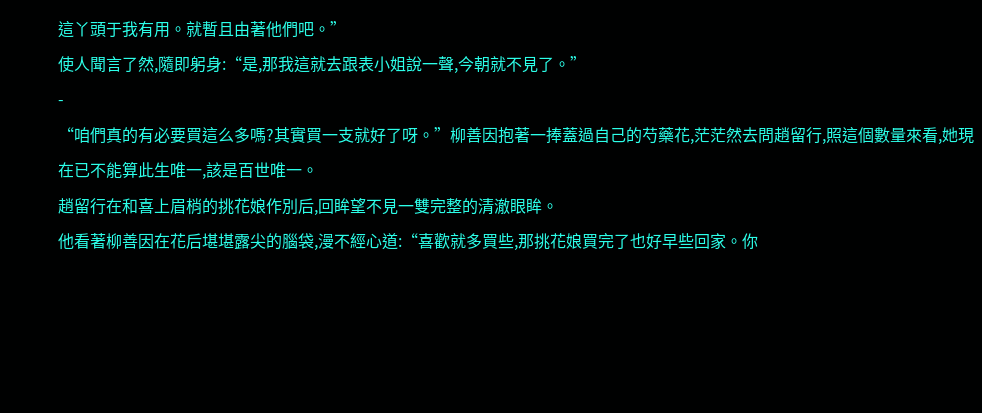這丫頭于我有用。就暫且由著他們吧。”
使人聞言了然,隨即躬身:“是,那我這就去跟表小姐說一聲,今朝就不見了。”
-
“咱們真的有必要買這么多嗎?其實買一支就好了呀。”柳善因抱著一捧蓋過自己的芍藥花,茫茫然去問趙留行,照這個數量來看,她現在已不能算此生唯一,該是百世唯一。
趙留行在和喜上眉梢的挑花娘作別后,回眸望不見一雙完整的清澈眼眸。
他看著柳善因在花后堪堪露尖的腦袋,漫不經心道:“喜歡就多買些,那挑花娘買完了也好早些回家。你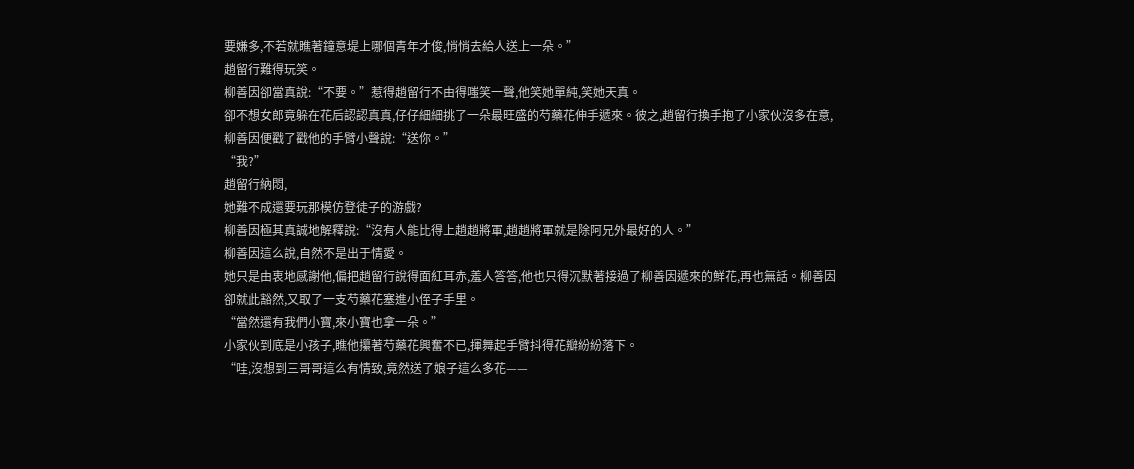要嫌多,不若就瞧著鐘意堤上哪個青年才俊,悄悄去給人送上一朵。”
趙留行難得玩笑。
柳善因卻當真說:“不要。”惹得趙留行不由得嗤笑一聲,他笑她單純,笑她天真。
卻不想女郎竟躲在花后認認真真,仔仔細細挑了一朵最旺盛的芍藥花伸手遞來。彼之,趙留行換手抱了小家伙沒多在意,柳善因便戳了戳他的手臂小聲說:“送你。”
“我?”
趙留行納悶,
她難不成還要玩那模仿登徒子的游戲?
柳善因極其真誠地解釋說:“沒有人能比得上趙趙將軍,趙趙將軍就是除阿兄外最好的人。”
柳善因這么說,自然不是出于情愛。
她只是由衷地感謝他,偏把趙留行說得面紅耳赤,羞人答答,他也只得沉默著接過了柳善因遞來的鮮花,再也無話。柳善因卻就此豁然,又取了一支芍藥花塞進小侄子手里。
“當然還有我們小寶,來小寶也拿一朵。”
小家伙到底是小孩子,瞧他攥著芍藥花興奮不已,揮舞起手臂抖得花瓣紛紛落下。
“哇,沒想到三哥哥這么有情致,竟然送了娘子這么多花——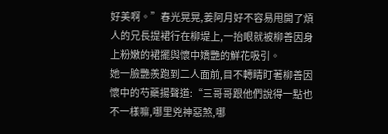好美啊。”春光晃晃,姜阿月好不容易甩開了煩人的兄長提裙行在柳堤上,一抬眼就被柳善因身上粉嫩的裙擺與懷中嬌艷的鮮花吸引。
她一臉艷羨跑到二人面前,目不轉睛盯著柳善因懷中的芍藥揚聲道:“三哥哥跟他們說得一點也不一樣嘛,哪里兇神惡煞,哪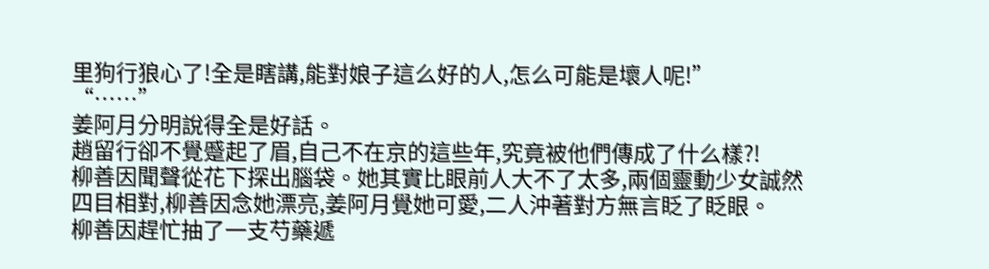里狗行狼心了!全是瞎講,能對娘子這么好的人,怎么可能是壞人呢!”
“……”
姜阿月分明說得全是好話。
趙留行卻不覺蹙起了眉,自己不在京的這些年,究竟被他們傳成了什么樣?!
柳善因聞聲從花下探出腦袋。她其實比眼前人大不了太多,兩個靈動少女誠然四目相對,柳善因念她漂亮,姜阿月覺她可愛,二人沖著對方無言眨了眨眼。
柳善因趕忙抽了一支芍藥遞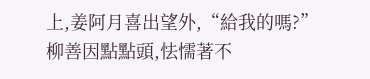上,姜阿月喜出望外,“給我的嗎?”
柳善因點點頭,怯懦著不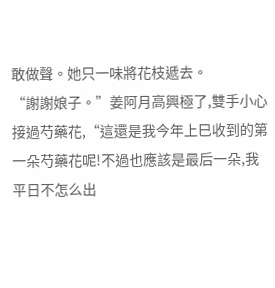敢做聲。她只一味將花枝遞去。
“謝謝娘子。”姜阿月高興極了,雙手小心接過芍藥花,“這還是我今年上巳收到的第一朵芍藥花呢!不過也應該是最后一朵,我平日不怎么出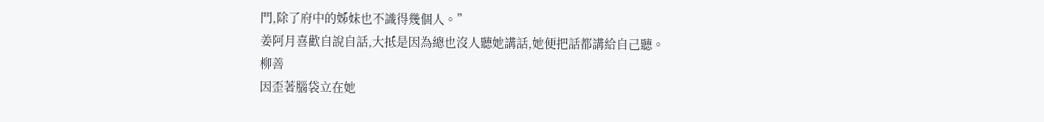門,除了府中的姊妹也不識得幾個人。”
姜阿月喜歡自說自話,大抵是因為總也沒人聽她講話,她便把話都講給自己聽。
柳善
因歪著腦袋立在她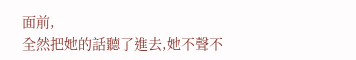面前,
全然把她的話聽了進去,她不聲不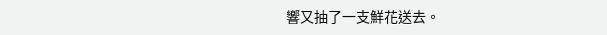響又抽了一支鮮花送去。